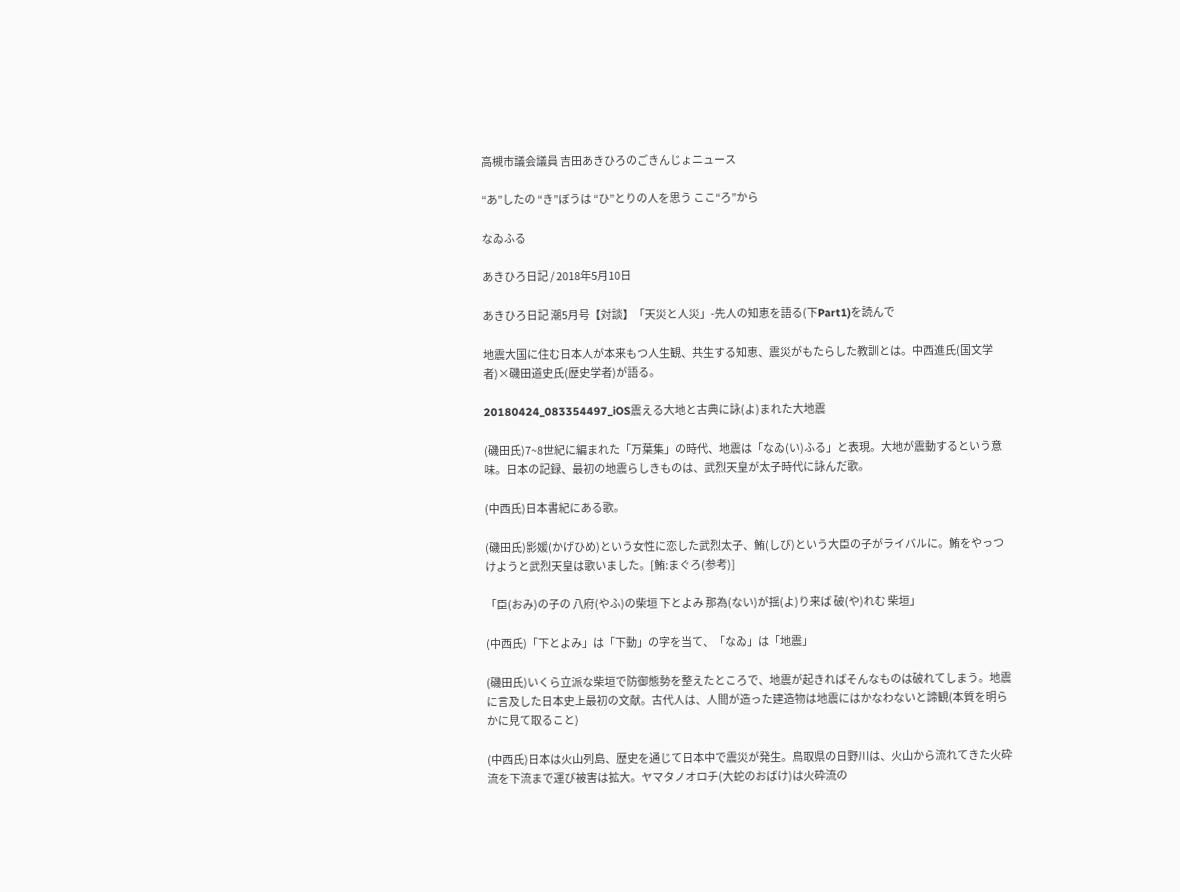高槻市議会議員 吉田あきひろのごきんじょニュース

“あ”したの “き”ぼうは “ひ”とりの人を思う ここ“ろ”から

なゐふる

あきひろ日記 / 2018年5月10日

あきひろ日記 潮5月号【対談】「天災と人災」-先人の知恵を語る(下Part1)を読んで

地震大国に住む日本人が本来もつ人生観、共生する知恵、震災がもたらした教訓とは。中西進氏(国文学者)×磯田道史氏(歴史学者)が語る。

20180424_083354497_iOS震える大地と古典に詠(よ)まれた大地震

(磯田氏)7~8世紀に編まれた「万葉集」の時代、地震は「なゐ(い)ふる」と表現。大地が震動するという意味。日本の記録、最初の地震らしきものは、武烈天皇が太子時代に詠んだ歌。

(中西氏)日本書紀にある歌。

(磯田氏)影媛(かげひめ)という女性に恋した武烈太子、鮪(しび)という大臣の子がライバルに。鮪をやっつけようと武烈天皇は歌いました。[鮪:まぐろ(参考)]

「臣(おみ)の子の 八府(やふ)の柴垣 下とよみ 那為(ない)が揺(よ)り来ば 破(や)れむ 柴垣」

(中西氏)「下とよみ」は「下動」の字を当て、「なゐ」は「地震」

(磯田氏)いくら立派な柴垣で防御態勢を整えたところで、地震が起きればそんなものは破れてしまう。地震に言及した日本史上最初の文献。古代人は、人間が造った建造物は地震にはかなわないと諦観(本質を明らかに見て取ること)

(中西氏)日本は火山列島、歴史を通じて日本中で震災が発生。鳥取県の日野川は、火山から流れてきた火砕流を下流まで運び被害は拡大。ヤマタノオロチ(大蛇のおばけ)は火砕流の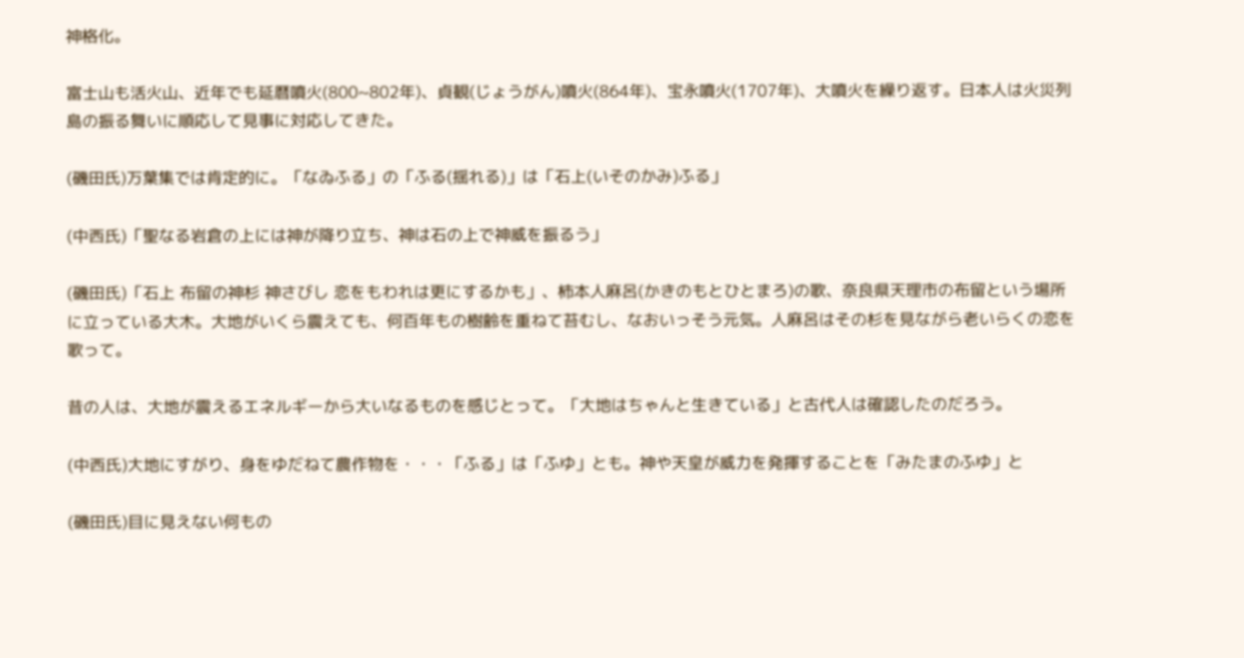神格化。

富士山も活火山、近年でも延暦噴火(800~802年)、貞観(じょうがん)噴火(864年)、宝永噴火(1707年)、大噴火を繰り返す。日本人は火災列島の振る舞いに順応して見事に対応してきた。

(磯田氏)万葉集では肯定的に。「なゐふる」の「ふる(揺れる)」は「石上(いそのかみ)ふる」

(中西氏)「聖なる岩倉の上には神が降り立ち、神は石の上で神威を振るう」

(磯田氏)「石上 布留の神杉 神さびし 恋をもわれは更にするかも」、柿本人麻呂(かきのもとひとまろ)の歌、奈良県天理市の布留という場所に立っている大木。大地がいくら震えても、何百年もの樹齢を重ねて苔むし、なおいっそう元気。人麻呂はその杉を見ながら老いらくの恋を歌って。

昔の人は、大地が震えるエネルギーから大いなるものを感じとって。「大地はちゃんと生きている」と古代人は確認したのだろう。

(中西氏)大地にすがり、身をゆだねて農作物を・・・「ふる」は「ふゆ」とも。神や天皇が威力を発揮することを「みたまのふゆ」と

(磯田氏)目に見えない何もの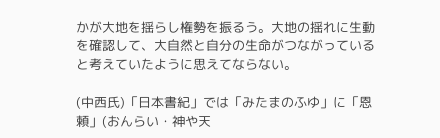かが大地を揺らし権勢を振るう。大地の揺れに生動を確認して、大自然と自分の生命がつながっていると考えていたように思えてならない。

(中西氏)「日本書紀」では「みたまのふゆ」に「恩頼」(おんらい・神や天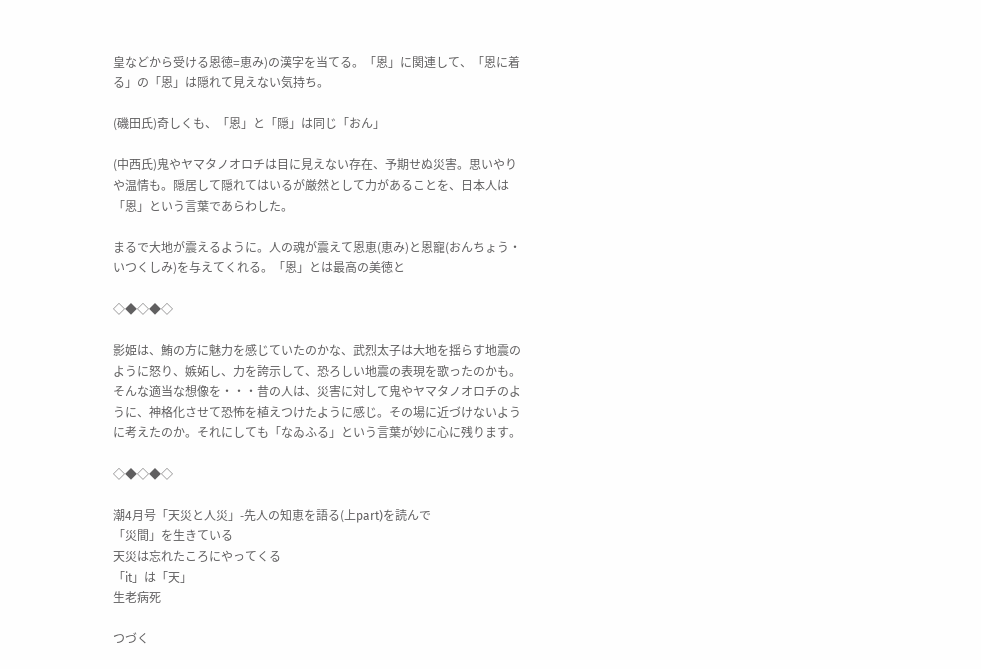皇などから受ける恩徳=恵み)の漢字を当てる。「恩」に関連して、「恩に着る」の「恩」は隠れて見えない気持ち。

(磯田氏)奇しくも、「恩」と「隠」は同じ「おん」

(中西氏)鬼やヤマタノオロチは目に見えない存在、予期せぬ災害。思いやりや温情も。隠居して隠れてはいるが厳然として力があることを、日本人は「恩」という言葉であらわした。

まるで大地が震えるように。人の魂が震えて恩恵(恵み)と恩寵(おんちょう・いつくしみ)を与えてくれる。「恩」とは最高の美徳と

◇◆◇◆◇

影姫は、鮪の方に魅力を感じていたのかな、武烈太子は大地を揺らす地震のように怒り、嫉妬し、力を誇示して、恐ろしい地震の表現を歌ったのかも。そんな適当な想像を・・・昔の人は、災害に対して鬼やヤマタノオロチのように、神格化させて恐怖を植えつけたように感じ。その場に近づけないように考えたのか。それにしても「なゐふる」という言葉が妙に心に残ります。

◇◆◇◆◇

潮4月号「天災と人災」-先人の知恵を語る(上part)を読んで
「災間」を生きている
天災は忘れたころにやってくる
「it」は「天」
生老病死

つづく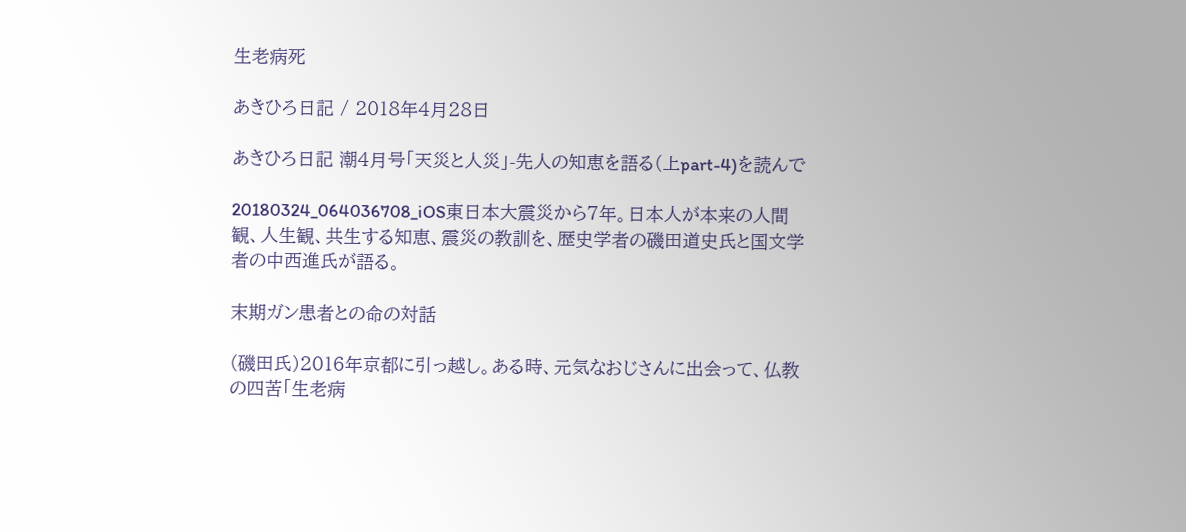生老病死

あきひろ日記 / 2018年4月28日

あきひろ日記 潮4月号「天災と人災」-先人の知恵を語る(上part-4)を読んで

20180324_064036708_iOS東日本大震災から7年。日本人が本来の人間観、人生観、共生する知恵、震災の教訓を、歴史学者の磯田道史氏と国文学者の中西進氏が語る。

末期ガン患者との命の対話

(磯田氏)2016年京都に引っ越し。ある時、元気なおじさんに出会って、仏教の四苦「生老病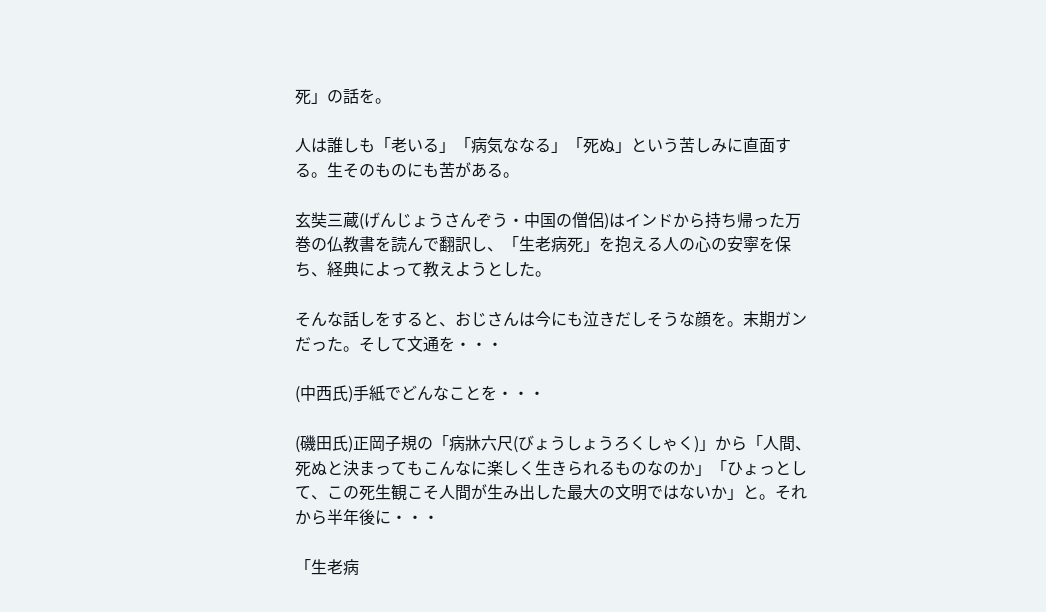死」の話を。

人は誰しも「老いる」「病気ななる」「死ぬ」という苦しみに直面する。生そのものにも苦がある。

玄奘三蔵(げんじょうさんぞう・中国の僧侶)はインドから持ち帰った万巻の仏教書を読んで翻訳し、「生老病死」を抱える人の心の安寧を保ち、経典によって教えようとした。

そんな話しをすると、おじさんは今にも泣きだしそうな顔を。末期ガンだった。そして文通を・・・

(中西氏)手紙でどんなことを・・・

(磯田氏)正岡子規の「病牀六尺(びょうしょうろくしゃく)」から「人間、死ぬと決まってもこんなに楽しく生きられるものなのか」「ひょっとして、この死生観こそ人間が生み出した最大の文明ではないか」と。それから半年後に・・・

「生老病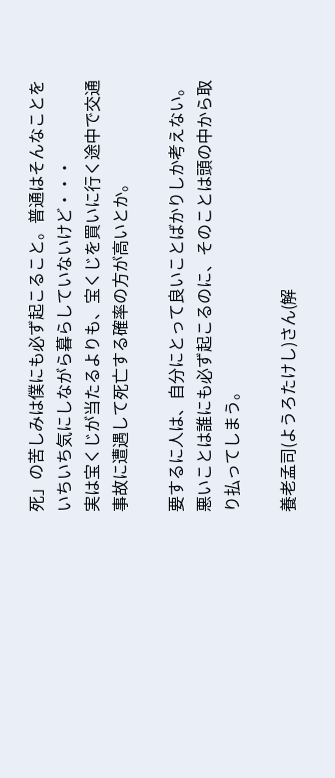死」の苦しみは僕にも必ず起こること。普通はそんなことをいちいち気にしながら暮らしていないけど・・・
実は宝くじが当たるよりも、宝くじを買いに行く途中で交通事故に遭遇して死亡する確率の方が高いとか。

要するに人は、自分にとって良いことばかりしか考えない。悪いことは誰にも必ず起こるのに、そのことは頭の中から取り払ってしまう。

養老孟司(ようろたけし)さん(解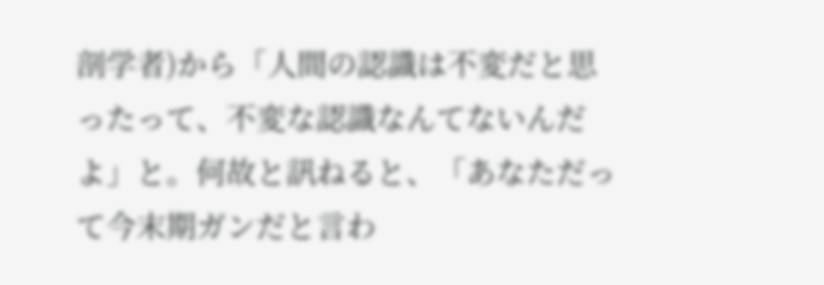剖学者)から「人間の認識は不変だと思ったって、不変な認識なんてないんだよ」と。何故と訊ねると、「あなただって今末期ガンだと言わ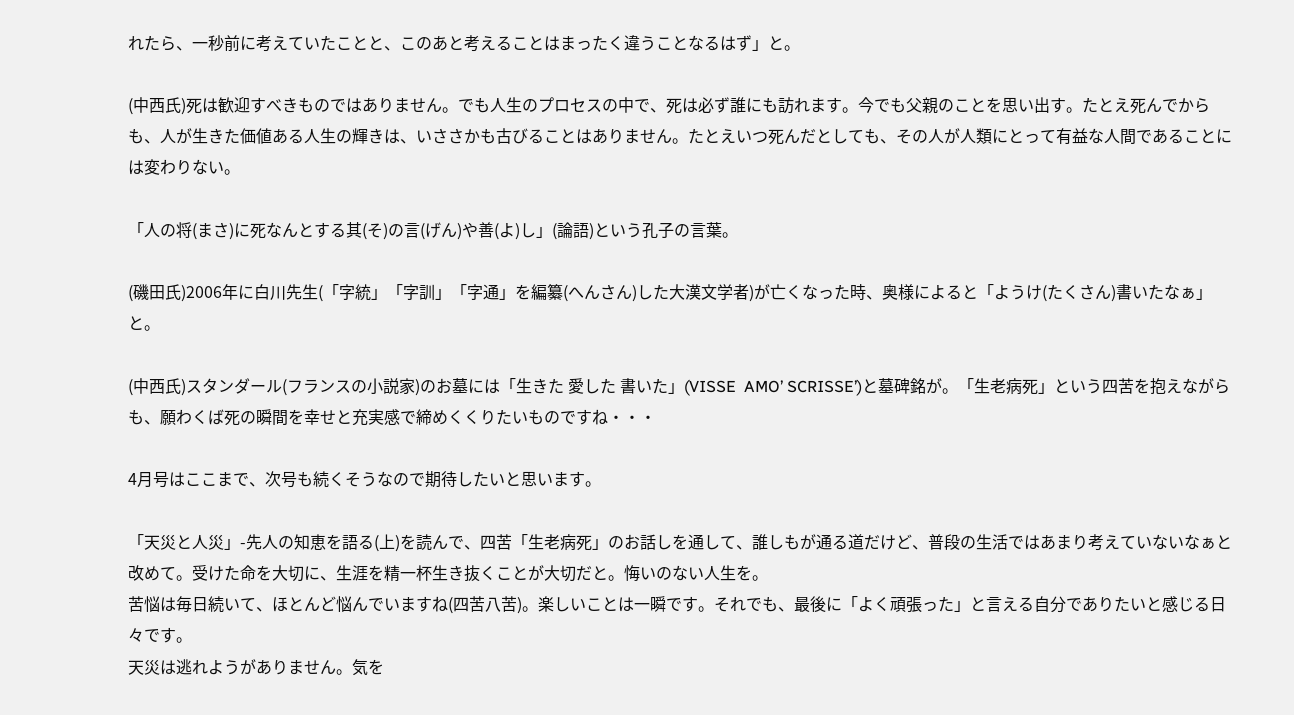れたら、一秒前に考えていたことと、このあと考えることはまったく違うことなるはず」と。

(中西氏)死は歓迎すべきものではありません。でも人生のプロセスの中で、死は必ず誰にも訪れます。今でも父親のことを思い出す。たとえ死んでからも、人が生きた価値ある人生の輝きは、いささかも古びることはありません。たとえいつ死んだとしても、その人が人類にとって有益な人間であることには変わりない。

「人の将(まさ)に死なんとする其(そ)の言(げん)や善(よ)し」(論語)という孔子の言葉。

(磯田氏)2006年に白川先生(「字統」「字訓」「字通」を編纂(へんさん)した大漢文学者)が亡くなった時、奥様によると「ようけ(たくさん)書いたなぁ」と。

(中西氏)スタンダール(フランスの小説家)のお墓には「生きた 愛した 書いた」(VISSE  AMO’ SCRISSE’)と墓碑銘が。「生老病死」という四苦を抱えながらも、願わくば死の瞬間を幸せと充実感で締めくくりたいものですね・・・

4月号はここまで、次号も続くそうなので期待したいと思います。

「天災と人災」-先人の知恵を語る(上)を読んで、四苦「生老病死」のお話しを通して、誰しもが通る道だけど、普段の生活ではあまり考えていないなぁと改めて。受けた命を大切に、生涯を精一杯生き抜くことが大切だと。悔いのない人生を。
苦悩は毎日続いて、ほとんど悩んでいますね(四苦八苦)。楽しいことは一瞬です。それでも、最後に「よく頑張った」と言える自分でありたいと感じる日々です。
天災は逃れようがありません。気を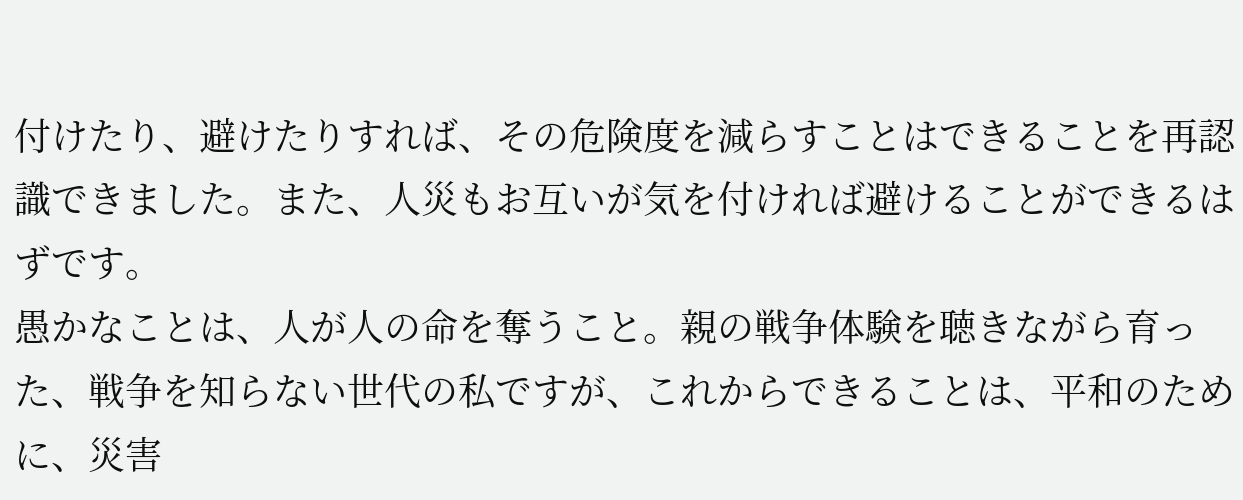付けたり、避けたりすれば、その危険度を減らすことはできることを再認識できました。また、人災もお互いが気を付ければ避けることができるはずです。
愚かなことは、人が人の命を奪うこと。親の戦争体験を聴きながら育った、戦争を知らない世代の私ですが、これからできることは、平和のために、災害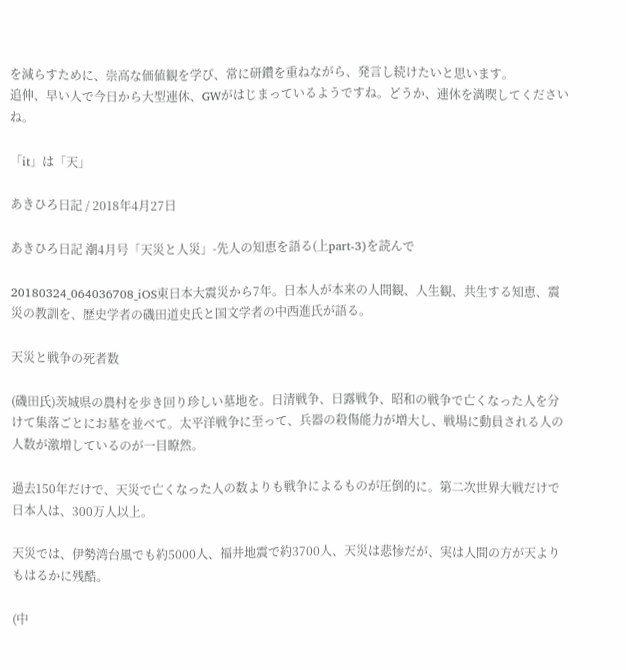を減らすために、崇高な価値観を学び、常に研鑽を重ねながら、発言し続けたいと思います。
追伸、早い人で今日から大型連休、GWがはじまっているようですね。どうか、連休を満喫してくださいね。

「it」は「天」

あきひろ日記 / 2018年4月27日

あきひろ日記 潮4月号「天災と人災」-先人の知恵を語る(上part-3)を読んで

20180324_064036708_iOS東日本大震災から7年。日本人が本来の人間観、人生観、共生する知恵、震災の教訓を、歴史学者の磯田道史氏と国文学者の中西進氏が語る。

天災と戦争の死者数

(磯田氏)茨城県の農村を歩き回り珍しい墓地を。日清戦争、日露戦争、昭和の戦争で亡くなった人を分けて集落ごとにお墓を並べて。太平洋戦争に至って、兵器の殺傷能力が増大し、戦場に動員される人の人数が激増しているのが一目瞭然。

過去150年だけで、天災で亡くなった人の数よりも戦争によるものが圧倒的に。第二次世界大戦だけで日本人は、300万人以上。

天災では、伊勢湾台風でも約5000人、福井地震で約3700人、天災は悲惨だが、実は人間の方が天よりもはるかに残酷。

(中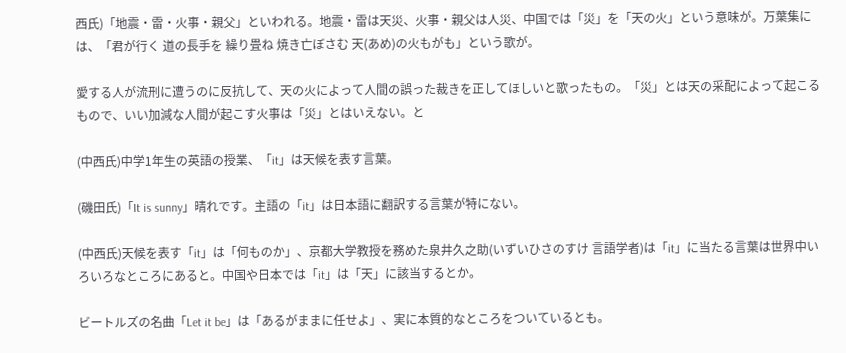西氏)「地震・雷・火事・親父」といわれる。地震・雷は天災、火事・親父は人災、中国では「災」を「天の火」という意味が。万葉集には、「君が行く 道の長手を 繰り畳ね 焼き亡ぼさむ 天(あめ)の火もがも」という歌が。

愛する人が流刑に遭うのに反抗して、天の火によって人間の誤った裁きを正してほしいと歌ったもの。「災」とは天の采配によって起こるもので、いい加減な人間が起こす火事は「災」とはいえない。と

(中西氏)中学1年生の英語の授業、「it」は天候を表す言葉。

(磯田氏)「It is sunny」晴れです。主語の「it」は日本語に翻訳する言葉が特にない。

(中西氏)天候を表す「it」は「何ものか」、京都大学教授を務めた泉井久之助(いずいひさのすけ 言語学者)は「it」に当たる言葉は世界中いろいろなところにあると。中国や日本では「it」は「天」に該当するとか。

ビートルズの名曲「Let it be」は「あるがままに任せよ」、実に本質的なところをついているとも。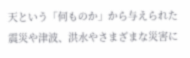天という「何ものか」から与えられた震災や津波、洪水やさまざまな災害に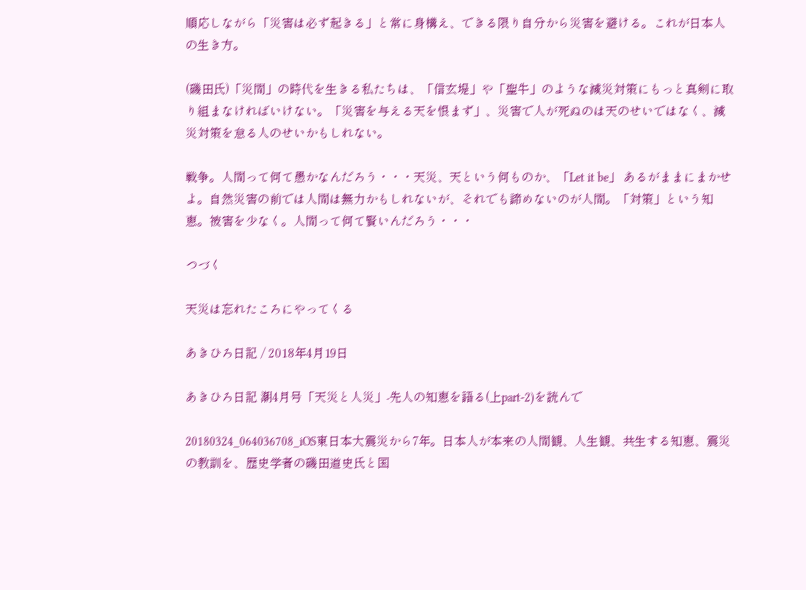順応しながら「災害は必ず起きる」と常に身構え、できる限り自分から災害を避ける。これが日本人の生き方。

(磯田氏)「災間」の時代を生きる私たちは、「信玄堤」や「聖牛」のような減災対策にもっと真剣に取り組まなければいけない。「災害を与える天を恨まず」、災害で人が死ぬのは天のせいではなく、減災対策を怠る人のせいかもしれない。

戦争。人間って何て愚かなんだろう・・・天災、天という何ものか、「Let it be」 あるがままにまかせよ。自然災害の前では人間は無力かもしれないが、それでも諦めないのが人間。「対策」という知恵。被害を少なく。人間って何て賢いんだろう・・・

つづく

天災は忘れたころにやってくる

あきひろ日記 / 2018年4月19日

あきひろ日記 潮4月号「天災と人災」-先人の知恵を語る(上part-2)を読んで

20180324_064036708_iOS東日本大震災から7年。日本人が本来の人間観、人生観、共生する知恵、震災の教訓を、歴史学者の磯田道史氏と国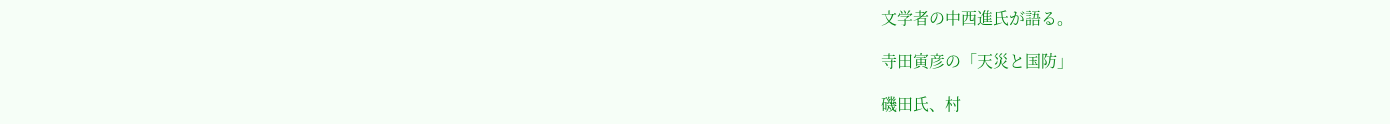文学者の中西進氏が語る。

寺田寅彦の「天災と国防」

磯田氏、村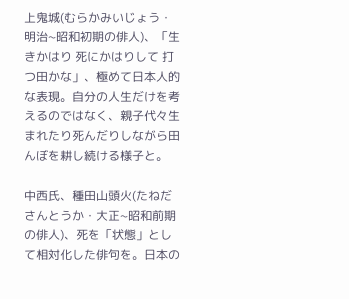上鬼城(むらかみいじょう・明治~昭和初期の俳人)、「生きかはり 死にかはりして 打つ田かな」、極めて日本人的な表現。自分の人生だけを考えるのではなく、親子代々生まれたり死んだりしながら田んぼを耕し続ける様子と。

中西氏、種田山頭火(たねださんとうか・大正~昭和前期の俳人)、死を「状態」として相対化した俳句を。日本の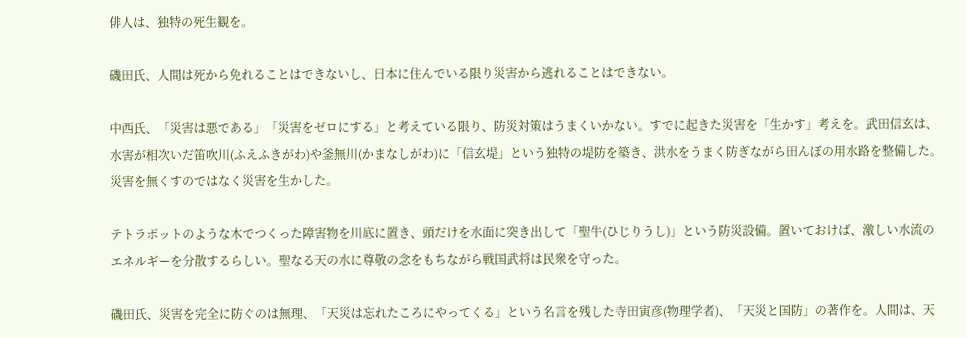俳人は、独特の死生観を。

磯田氏、人間は死から免れることはできないし、日本に住んでいる限り災害から逃れることはできない。

中西氏、「災害は悪である」「災害をゼロにする」と考えている限り、防災対策はうまくいかない。すでに起きた災害を「生かす」考えを。武田信玄は、水害が相次いだ笛吹川(ふえふきがわ)や釜無川(かまなしがわ)に「信玄堤」という独特の堤防を築き、洪水をうまく防ぎながら田んぼの用水路を整備した。災害を無くすのではなく災害を生かした。

テトラポットのような木でつくった障害物を川底に置き、頭だけを水面に突き出して「聖牛(ひじりうし)」という防災設備。置いておけば、激しい水流のエネルギーを分散するらしい。聖なる天の水に尊敬の念をもちながら戦国武将は民衆を守った。

磯田氏、災害を完全に防ぐのは無理、「天災は忘れたころにやってくる」という名言を残した寺田寅彦(物理学者)、「天災と国防」の著作を。人間は、天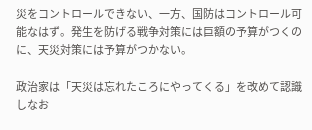災をコントロールできない、一方、国防はコントロール可能なはず。発生を防げる戦争対策には巨額の予算がつくのに、天災対策には予算がつかない。

政治家は「天災は忘れたころにやってくる」を改めて認識しなお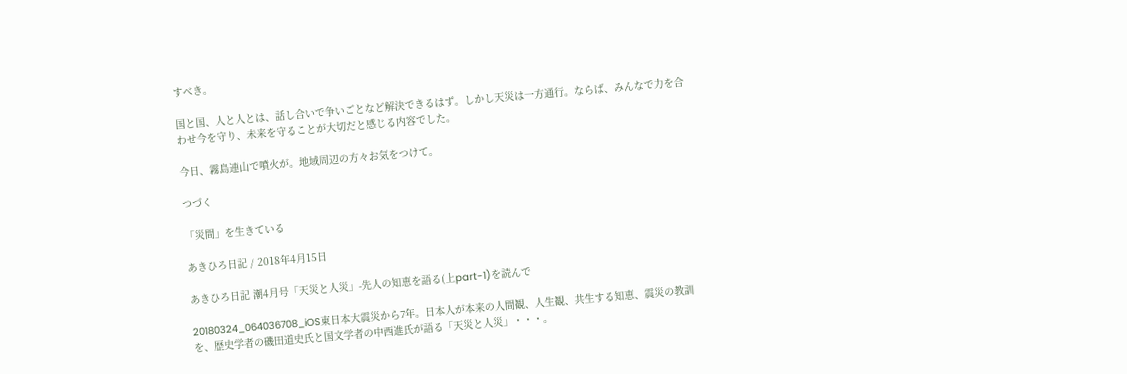すべき。

国と国、人と人とは、話し合いで争いごとなど解決できるはず。しかし天災は一方通行。ならば、みんなで力を合わせ今を守り、未来を守ることが大切だと感じる内容でした。

今日、霧島連山で噴火が。地域周辺の方々お気をつけて。

つづく

「災間」を生きている

あきひろ日記 / 2018年4月15日

あきひろ日記 潮4月号「天災と人災」-先人の知恵を語る(上part-1)を読んで

20180324_064036708_iOS東日本大震災から7年。日本人が本来の人間観、人生観、共生する知恵、震災の教訓を、歴史学者の磯田道史氏と国文学者の中西進氏が語る「天災と人災」・・・。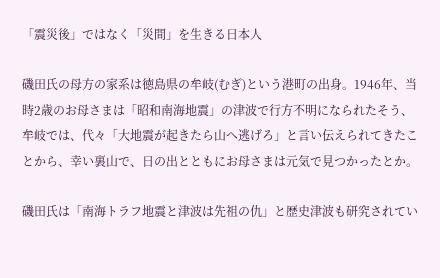「震災後」ではなく「災間」を生きる日本人

磯田氏の母方の家系は徳島県の牟岐(むぎ)という港町の出身。1946年、当時2歳のお母さまは「昭和南海地震」の津波で行方不明になられたそう、牟岐では、代々「大地震が起きたら山へ逃げろ」と言い伝えられてきたことから、幸い裏山で、日の出とともにお母さまは元気で見つかったとか。

磯田氏は「南海トラフ地震と津波は先祖の仇」と歴史津波も研究されてい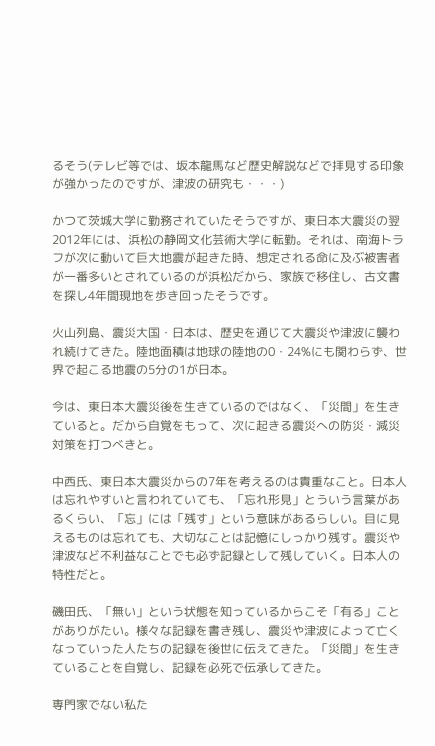るそう(テレビ等では、坂本龍馬など歴史解説などで拝見する印象が強かったのですが、津波の研究も・・・)

かつて茨城大学に勤務されていたそうですが、東日本大震災の翌2012年には、浜松の静岡文化芸術大学に転勤。それは、南海トラフが次に動いて巨大地震が起きた時、想定される命に及ぶ被害者が一番多いとされているのが浜松だから、家族で移住し、古文書を探し4年間現地を歩き回ったそうです。

火山列島、震災大国・日本は、歴史を通じて大震災や津波に襲われ続けてきた。陸地面積は地球の陸地の0・24%にも関わらず、世界で起こる地震の5分の1が日本。

今は、東日本大震災後を生きているのではなく、「災間」を生きていると。だから自覚をもって、次に起きる震災への防災・減災対策を打つべきと。

中西氏、東日本大震災からの7年を考えるのは貴重なこと。日本人は忘れやすいと言われていても、「忘れ形見」とういう言葉があるくらい、「忘」には「残す」という意味があるらしい。目に見えるものは忘れても、大切なことは記憶にしっかり残す。震災や津波など不利益なことでも必ず記録として残していく。日本人の特性だと。

磯田氏、「無い」という状態を知っているからこそ「有る」ことがありがたい。様々な記録を書き残し、震災や津波によって亡くなっていった人たちの記録を後世に伝えてきた。「災間」を生きていることを自覚し、記録を必死で伝承してきた。

専門家でない私た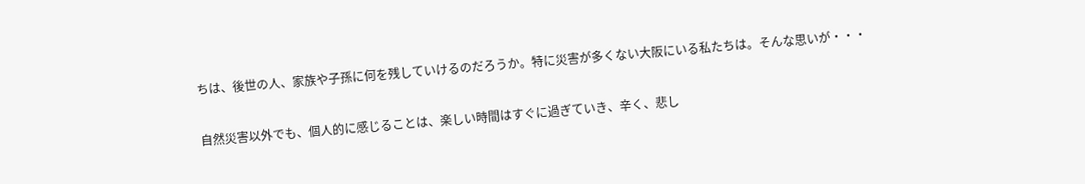ちは、後世の人、家族や子孫に何を残していけるのだろうか。特に災害が多くない大阪にいる私たちは。そんな思いが・・・

自然災害以外でも、個人的に感じることは、楽しい時間はすぐに過ぎていき、辛く、悲し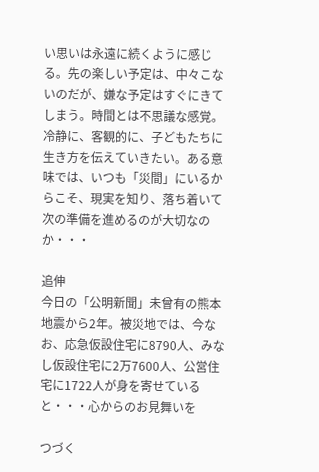い思いは永遠に続くように感じる。先の楽しい予定は、中々こないのだが、嫌な予定はすぐにきてしまう。時間とは不思議な感覚。冷静に、客観的に、子どもたちに生き方を伝えていきたい。ある意味では、いつも「災間」にいるからこそ、現実を知り、落ち着いて次の準備を進めるのが大切なのか・・・

追伸
今日の「公明新聞」未曾有の熊本地震から2年。被災地では、今なお、応急仮設住宅に8790人、みなし仮設住宅に2万7600人、公営住宅に1722人が身を寄せていると・・・心からのお見舞いを

つづく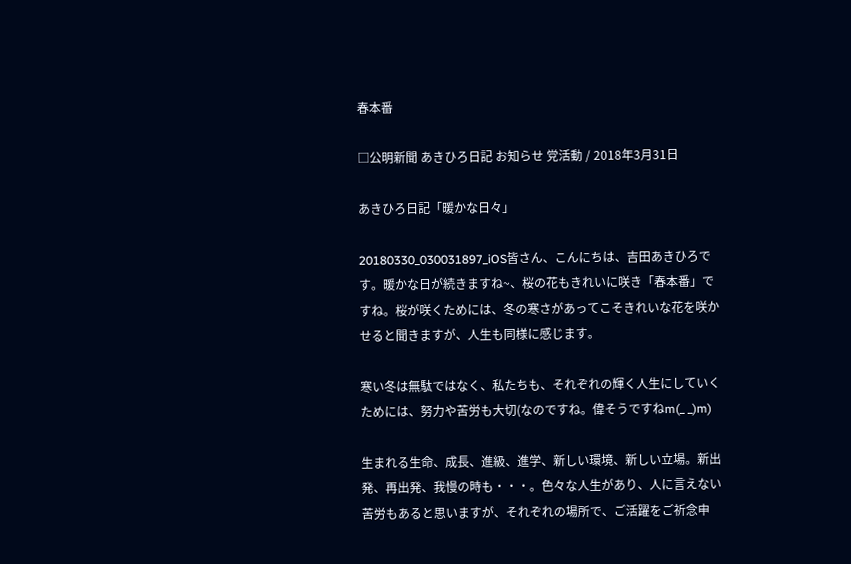春本番

□公明新聞 あきひろ日記 お知らせ 党活動 / 2018年3月31日

あきひろ日記「暖かな日々」

20180330_030031897_iOS皆さん、こんにちは、吉田あきひろです。暖かな日が続きますね~、桜の花もきれいに咲き「春本番」ですね。桜が咲くためには、冬の寒さがあってこそきれいな花を咲かせると聞きますが、人生も同様に感じます。

寒い冬は無駄ではなく、私たちも、それぞれの輝く人生にしていくためには、努力や苦労も大切(なのですね。偉そうですねm(_ _)m)

生まれる生命、成長、進級、進学、新しい環境、新しい立場。新出発、再出発、我慢の時も・・・。色々な人生があり、人に言えない苦労もあると思いますが、それぞれの場所で、ご活躍をご祈念申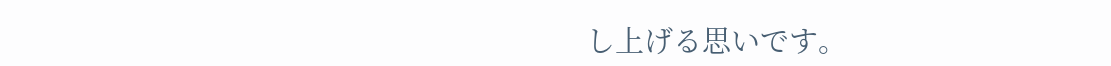し上げる思いです。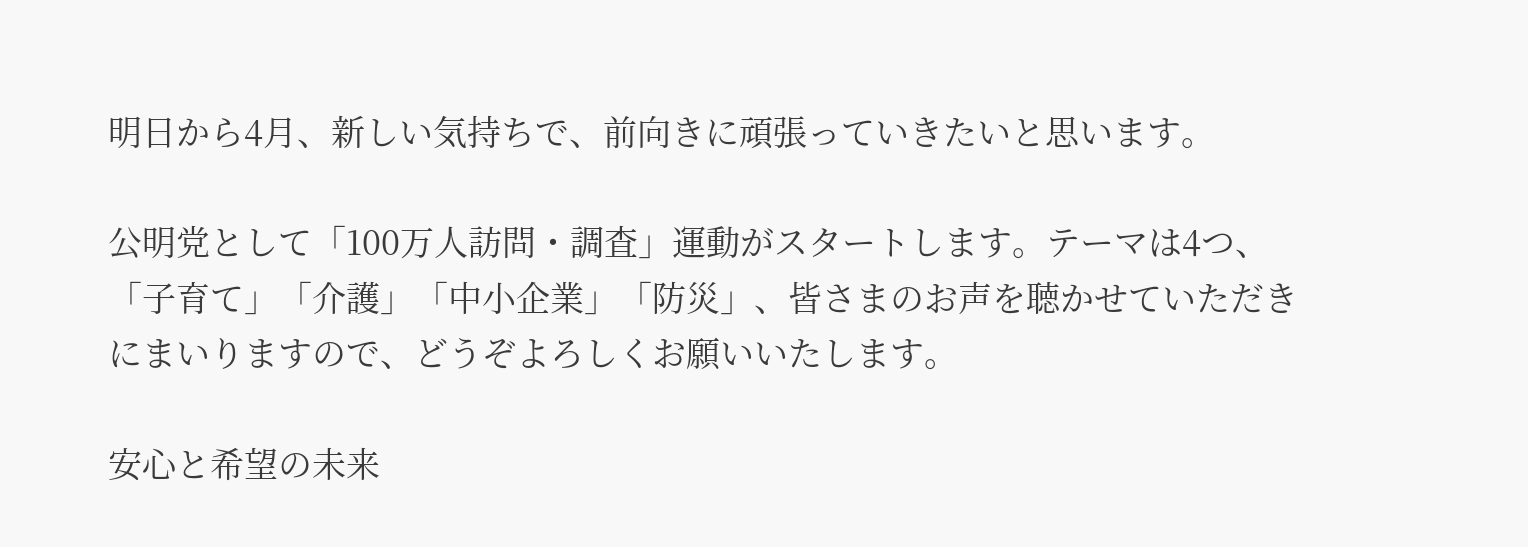明日から4月、新しい気持ちで、前向きに頑張っていきたいと思います。

公明党として「100万人訪問・調査」運動がスタートします。テーマは4つ、「子育て」「介護」「中小企業」「防災」、皆さまのお声を聴かせていただきにまいりますので、どうぞよろしくお願いいたします。

安心と希望の未来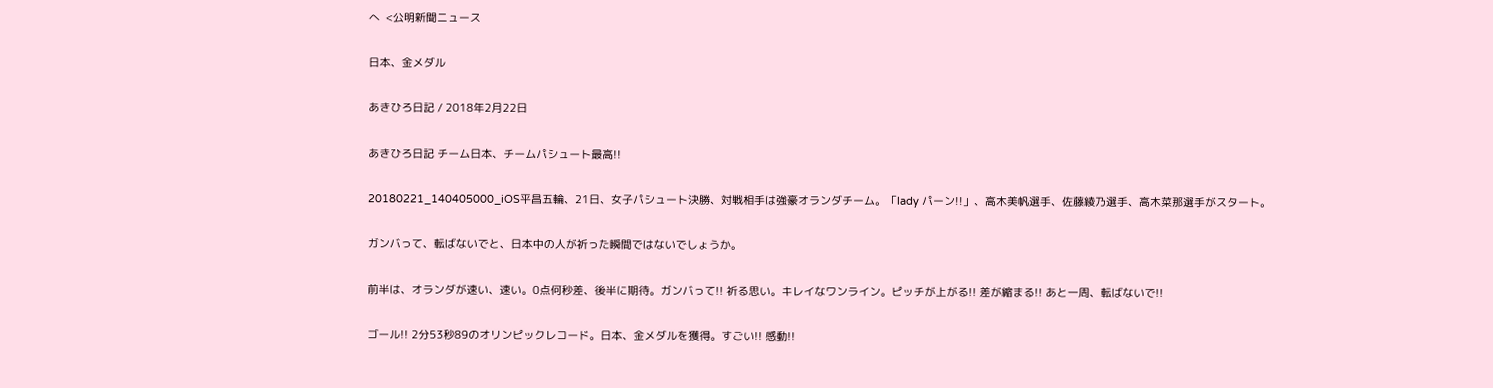へ  <公明新聞ニュース

日本、金メダル

あきひろ日記 / 2018年2月22日

あきひろ日記 チーム日本、チームパシュート最高!!

20180221_140405000_iOS平昌五輪、21日、女子パシュート決勝、対戦相手は強豪オランダチーム。「lady パーン!!」、高木美帆選手、佐藤綾乃選手、高木菜那選手がスタート。

ガンバって、転ばないでと、日本中の人が祈った瞬間ではないでしょうか。

前半は、オランダが速い、速い。0点何秒差、後半に期待。ガンバって!! 祈る思い。キレイなワンライン。ピッチが上がる!! 差が縮まる!! あと一周、転ばないで!!

ゴール!! 2分53秒89のオリンピックレコード。日本、金メダルを獲得。すごい!! 感動!!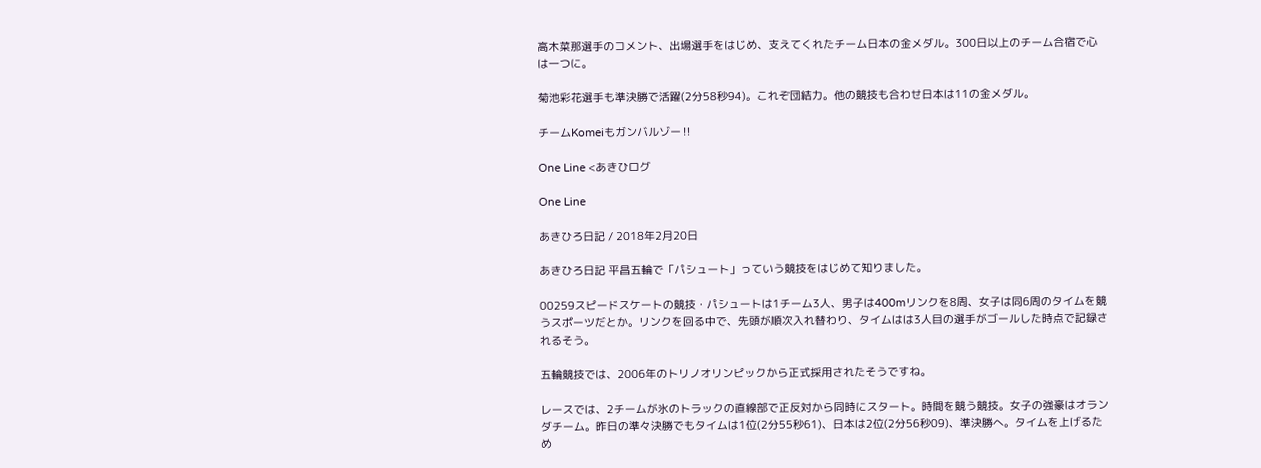高木菜那選手のコメント、出場選手をはじめ、支えてくれたチーム日本の金メダル。300日以上のチーム合宿で心は一つに。

菊池彩花選手も準決勝で活躍(2分58秒94)。これぞ団結力。他の競技も合わせ日本は11の金メダル。

チームKomeiもガンバルゾー‼

One Line <あきひログ

One Line

あきひろ日記 / 2018年2月20日

あきひろ日記 平昌五輪で「パシュート」っていう競技をはじめて知りました。

00259スピードスケートの競技・パシュートは1チーム3人、男子は400mリンクを8周、女子は同6周のタイムを競うスポーツだとか。リンクを回る中で、先頭が順次入れ替わり、タイムはは3人目の選手がゴールした時点で記録されるそう。

五輪競技では、2006年のトリノオリンピックから正式採用されたそうですね。

レースでは、2チームが氷のトラックの直線部で正反対から同時にスタート。時間を競う競技。女子の強豪はオランダチーム。昨日の準々決勝でもタイムは1位(2分55秒61)、日本は2位(2分56秒09)、準決勝へ。タイムを上げるため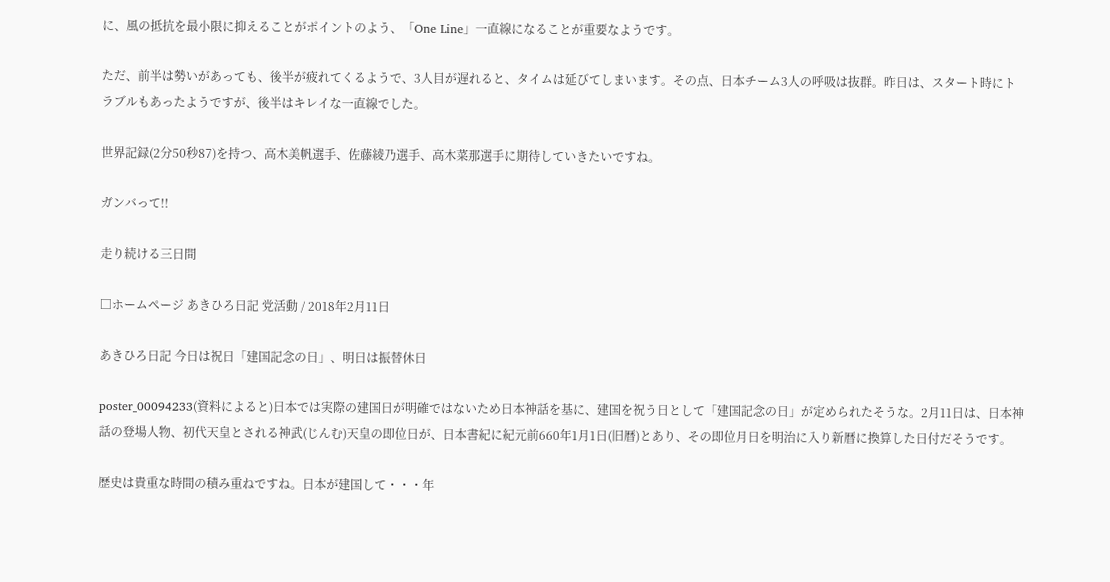に、風の抵抗を最小限に抑えることがポイントのよう、「One Line」一直線になることが重要なようです。

ただ、前半は勢いがあっても、後半が疲れてくるようで、3人目が遅れると、タイムは延びてしまいます。その点、日本チーム3人の呼吸は抜群。昨日は、スタート時にトラブルもあったようですが、後半はキレイな一直線でした。

世界記録(2分50秒87)を持つ、高木美帆選手、佐藤綾乃選手、高木菜那選手に期待していきたいですね。

ガンバって!!

走り続ける三日間

□ホームページ あきひろ日記 党活動 / 2018年2月11日

あきひろ日記 今日は祝日「建国記念の日」、明日は振替休日

poster_00094233(資料によると)日本では実際の建国日が明確ではないため日本神話を基に、建国を祝う日として「建国記念の日」が定められたそうな。2月11日は、日本神話の登場人物、初代天皇とされる神武(じんむ)天皇の即位日が、日本書紀に紀元前660年1月1日(旧暦)とあり、その即位月日を明治に入り新暦に換算した日付だそうです。

歴史は貴重な時間の積み重ねですね。日本が建国して・・・年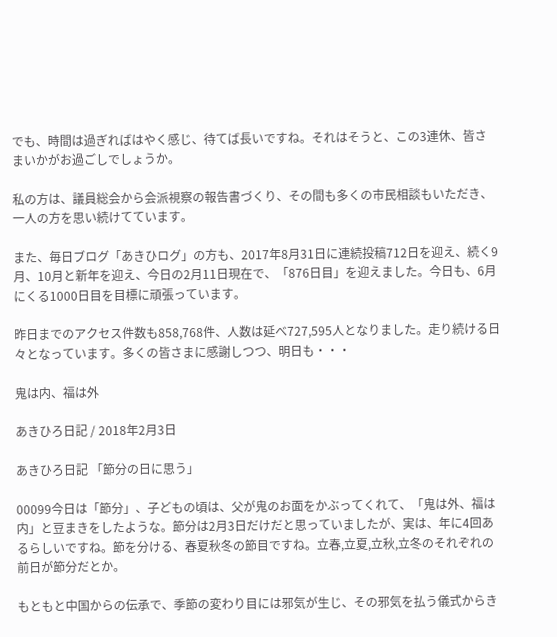でも、時間は過ぎればはやく感じ、待てば長いですね。それはそうと、この3連休、皆さまいかがお過ごしでしょうか。

私の方は、議員総会から会派視察の報告書づくり、その間も多くの市民相談もいただき、一人の方を思い続けてています。

また、毎日ブログ「あきひログ」の方も、2017年8月31日に連続投稿712日を迎え、続く9月、10月と新年を迎え、今日の2月11日現在で、「876日目」を迎えました。今日も、6月にくる1000日目を目標に頑張っています。

昨日までのアクセス件数も858,768件、人数は延べ727,595人となりました。走り続ける日々となっています。多くの皆さまに感謝しつつ、明日も・・・

鬼は内、福は外

あきひろ日記 / 2018年2月3日

あきひろ日記 「節分の日に思う」

00099今日は「節分」、子どもの頃は、父が鬼のお面をかぶってくれて、「鬼は外、福は内」と豆まきをしたような。節分は2月3日だけだと思っていましたが、実は、年に4回あるらしいですね。節を分ける、春夏秋冬の節目ですね。立春,立夏,立秋,立冬のそれぞれの前日が節分だとか。

もともと中国からの伝承で、季節の変わり目には邪気が生じ、その邪気を払う儀式からき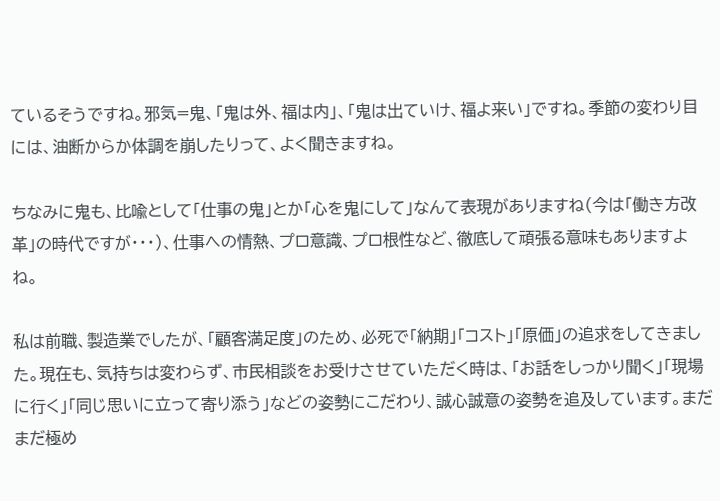ているそうですね。邪気=鬼、「鬼は外、福は内」、「鬼は出ていけ、福よ来い」ですね。季節の変わり目には、油断からか体調を崩したりって、よく聞きますね。

ちなみに鬼も、比喩として「仕事の鬼」とか「心を鬼にして」なんて表現がありますね(今は「働き方改革」の時代ですが・・・)、仕事への情熱、プロ意識、プロ根性など、徹底して頑張る意味もありますよね。

私は前職、製造業でしたが、「顧客満足度」のため、必死で「納期」「コスト」「原価」の追求をしてきました。現在も、気持ちは変わらず、市民相談をお受けさせていただく時は、「お話をしっかり聞く」「現場に行く」「同じ思いに立って寄り添う」などの姿勢にこだわり、誠心誠意の姿勢を追及しています。まだまだ極め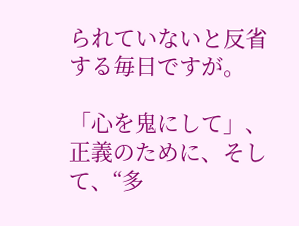られていないと反省する毎日ですが。

「心を鬼にして」、正義のために、そして、“多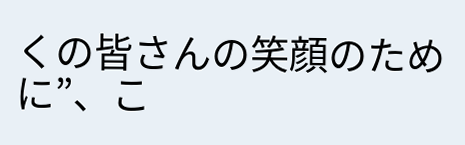くの皆さんの笑顔のために”、こ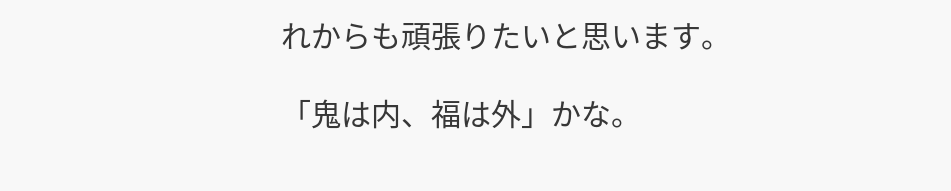れからも頑張りたいと思います。

「鬼は内、福は外」かな。